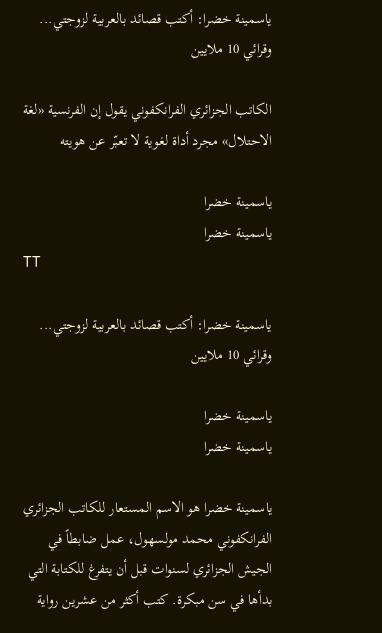ياسمينة خضرا: أكتب قصائد بالعربية لزوجتي... وقرائي 10 ملايين

الكاتب الجزائري الفرانكفوني يقول إن الفرنسية «لغة الاحتلال» مجرد أداة لغوية لا تعبّر عن هويته

ياسمينة خضرا
ياسمينة خضرا
TT

ياسمينة خضرا: أكتب قصائد بالعربية لزوجتي... وقرائي 10 ملايين

ياسمينة خضرا
ياسمينة خضرا

ياسمينة خضرا هو الاسم المستعار للكاتب الجزائري الفرانكفوني محمد مولسهول، عمل ضابطاً في الجيش الجزائري لسنوات قبل أن يتفرغ للكتابة التي بدأها في سن مبكرة. كتب أكثر من عشرين رواية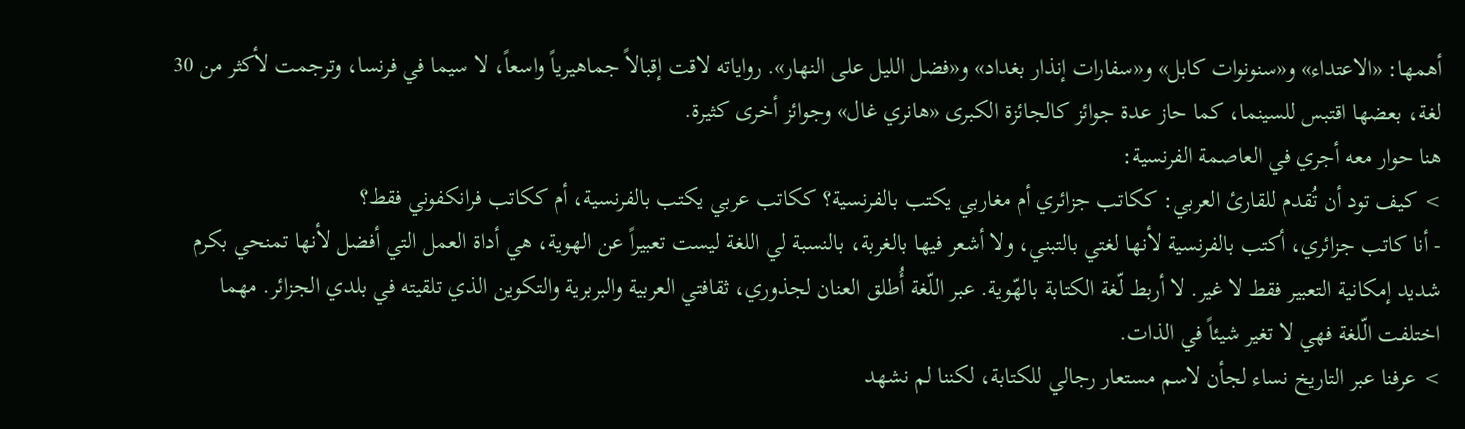أهمها: «الاعتداء» و«سنونوات كابل» و«سفارات إنذار بغداد» و«فضل الليل على النهار». رواياته لاقت إقبالاً جماهيرياً واسعاً، لا سيما في فرنسا، وترجمت لأكثر من 30 لغة، بعضها اقتبس للسينما، كما حاز عدة جوائز كالجائزة الكبرى «هانري غال» وجوائز أخرى كثيرة.
هنا حوار معه أجري في العاصمة الفرنسية:
> كيف تود أن تُقدم للقارئ العربي: ككاتب جزائري أم مغاربي يكتب بالفرنسية؟ ككاتب عربي يكتب بالفرنسية، أم ككاتب فرانكفوني فقط؟
- أنا كاتب جزائري، أكتب بالفرنسية لأنها لغتي بالتبني، ولا أشعر فيها بالغربة، بالنسبة لي اللغة ليست تعبيراً عن الهوية، هي أداة العمل التي أفضل لأنها تمنحي بكرم شديد إمكانية التعبير فقط لا غير. لا أربط لّغة الكتابة بالهّوية. عبر اللّغة أُطلق العنان لجذوري، ثقافتي العربية والبربرية والتكوين الذي تلقيته في بلدي الجزائر. مهما اختلفت الّلغة فهي لا تغير شيئاً في الذات.
> عرفنا عبر التاريخ نساء لجأن لاسم مستعار رجالي للكتابة، لكننا لم نشهد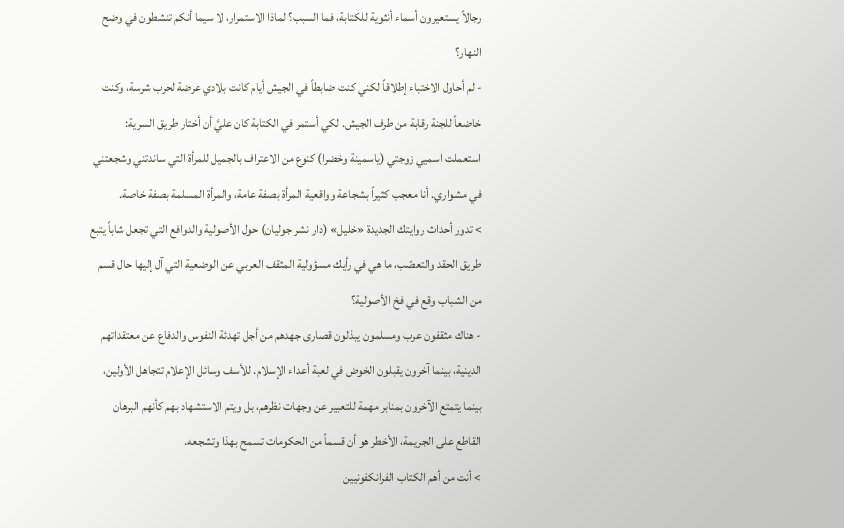رجالاً يستعيرون أسماء أنثوية للكتابة، فما السبب؟ لماذا الاستمرار، لا سيما أنكم تنشطون في وضح النهار؟
- لم أحاول الاختباء إطلاقاً لكني كنت ضابطاً في الجيش أيام كانت بلادي عرضة لحرب شرسة، وكنت خاضعاً للجنة رقابة من طرف الجيش. لكي أستمر في الكتابة كان عليَّ أن أختار طريق السرية: استعملت اسميي زوجتي (ياسمينة وخضرا) كنوع من الاعتراف بالجميل للمرأة التي ساندتني وشجعتني في مشواري. أنا معجب كثيراً بشجاعة وواقعية المرأة بصفة عامة، والمرأة المسلمة بصفة خاصة.
> تدور أحداث روايتك الجديدة «خليل» (دار نشر جوليان) حول الأصولية والدوافع التي تجعل شاباً يتبع طريق الحقد والتعصّب، ما هي في رأيك مسؤولية المثقف العربي عن الوضعية التي آل إليها حال قسم من الشباب وقع في فخ الأصولية؟
- هناك مثقفون عرب ومسلمون يبذلون قصارى جهدهم من أجل تهدئة النفوس والدفاع عن معتقداتهم الدينية، بينما آخرون يقبلون الخوض في لعبة أعداء الإسلام. للأسف وسائل الإعلام تتجاهل الأولين، بينما يتمتع الآخرون بمنابر مهمة للتعبير عن وجهات نظرهم، بل ويتم الاستشهاد بهم كأنهم البرهان القاطع على الجريمة، الأخطر هو أن قسماً من الحكومات تسمح بهذا وتشجعه.
> أنت من أهم الكتاب الفرانكفونيين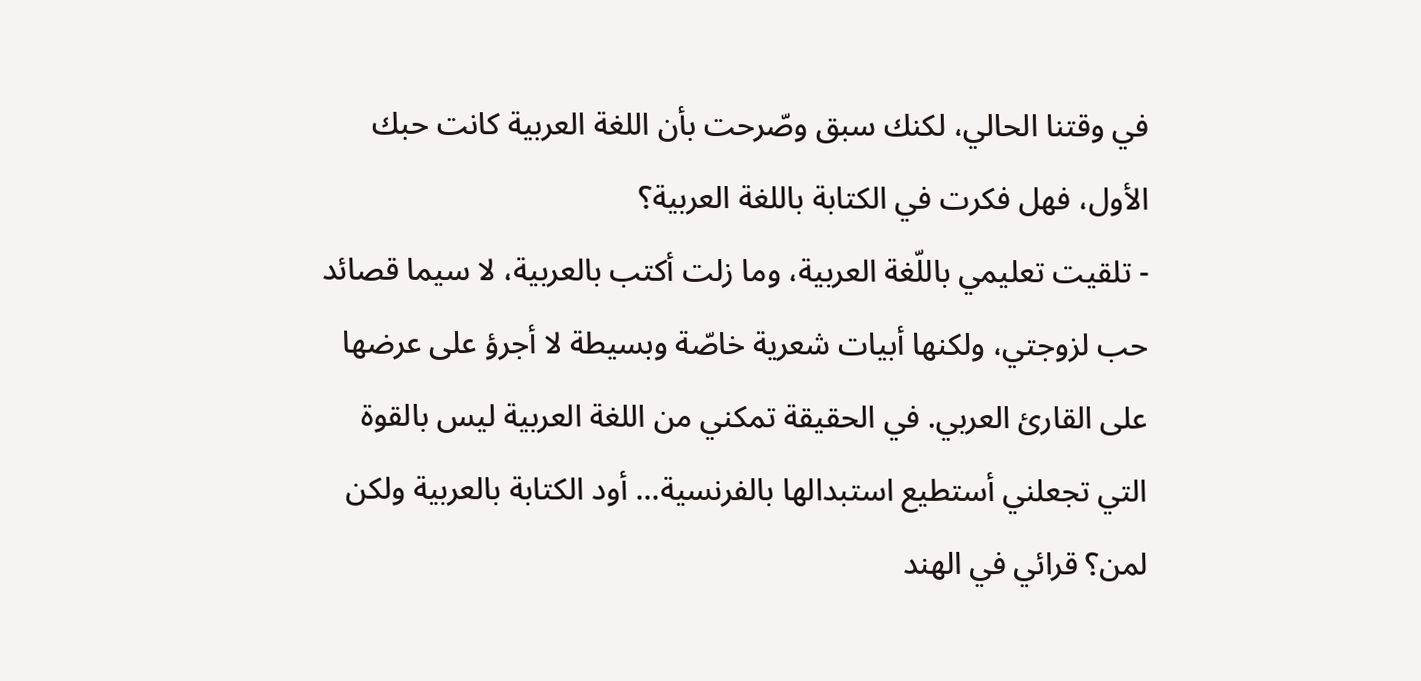في وقتنا الحالي، لكنك سبق وصّرحت بأن اللغة العربية كانت حبك الأول، فهل فكرت في الكتابة باللغة العربية؟
- تلقيت تعليمي باللّغة العربية، وما زلت أكتب بالعربية، لا سيما قصائد حب لزوجتي، ولكنها أبيات شعرية خاصّة وبسيطة لا أجرؤ على عرضها على القارئ العربي. في الحقيقة تمكني من اللغة العربية ليس بالقوة التي تجعلني أستطيع استبدالها بالفرنسية... أود الكتابة بالعربية ولكن لمن؟ قرائي في الهند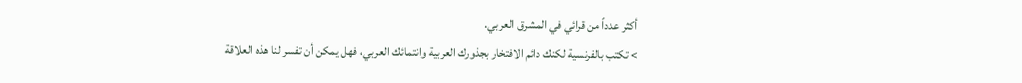أكثر عدداً من قرائي في المشرق العربي.
> تكتب بالفرنسية لكنك دائم الافتخار بجذورك العربية وانتمائك العربي، فهل يمكن أن تفسر لنا هذه العلاقة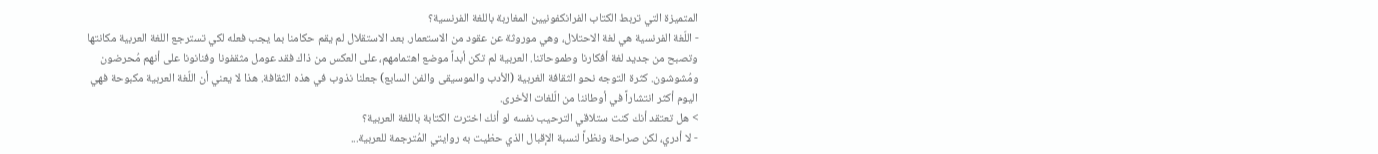المتميزة التي تربط الكتاب الفرانكفونيين المغاربة باللغة الفرنسية؟
- اللّغة الفرنسية هي لغة الاحتلال، وهي موروثة عن عقود من الاستعمار. بعد الاستقلال لم يقم حكامنا بما يجب فعله لكي تسترجع اللغة العربية مكانتها وتصبح من جديد لغة أفكارنا وطموحاتنا. العربية لم تكن أبداً موضع اهتمامهم، على العكس من ذاك فقد عومل مثقفونا وفنانونا على أنهم مُحرضون ومُشوشون. كثرة التوجه نحو الثقافة الغربية (الأدب والموسيقى والفن السابع) جعلنا نذوب في هذه الثقافة. هذا لا يعني أن اللّغة العربية مكبوحة فهي اليوم أكثر انتشاراً في أوطاننا من الّلغات الأخرى.
> هل تعتقد أنك كنت ستلاقي الترحيب نفسه لو أنك اخترت الكتابة باللغة العربية؟
- لا أدري، لكن صراحة ونظراً لنسبة الإقبال الذي حظيت به روايتي المُترجمة للعربية...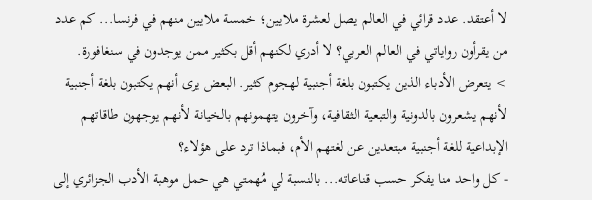لا أعتقد. عدد قرائي في العالم يصل لعشرة ملايين؛ خمسة ملايين منهم في فرنسا... كم عدد من يقرأون رواياتي في العالم العربي؟ لا أدري لكنهم أقل بكثير ممن يوجدون في سنغافورة.
> يتعرض الأدباء الذين يكتبون بلغة أجنبية لهجوم كثير. البعض يرى أنهم يكتبون بلغة أجنبية لأنهم يشعرون بالدونية والتبعية الثقافية، وآخرون يتهمونهم بالخيانة لأنهم يوجهون طاقاتهم الإبداعية للغة أجنبية مبتعدين عن لغتهم الأم، فبماذا ترد على هؤلاء؟
- كل واحد منا يفكر حسب قناعاته... بالنسبة لي مُهمتي هي حمل موهبة الأدب الجزائري إلى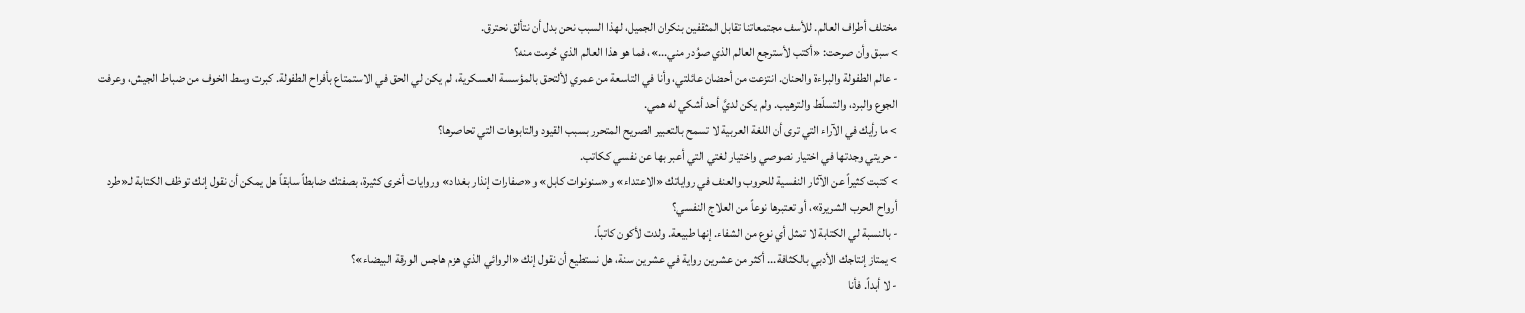مختلف أطراف العالم. للأسف مجتمعاتنا تقابل المثقفين بنكران الجميل، لهذا السبب نحن بدل أن نتألق نحترق.
> سبق وأن صرحت: «أكتب لأسترجع العالم الذي صوُدر مني...»، فما هو هذا العالم الذي حُرمت منه؟
- عالم الطفولة والبراءة والحنان. انتزعت من أحضان عائلتي، وأنا في التاسعة من عمري لألتحق بالمؤسسة العسكرية، لم يكن لي الحق في الاستمتاع بأفراح الطفولة. كبرت وسط الخوف من ضباط الجيش، وعرفت الجوع والبرد، والتسلّط والترهيب. ولم يكن لديَّ أحد أشكي له همي.
> ما رأيك في الآراء التي ترى أن اللغة العربية لا تسمح بالتعبير الصريح المتحرر بسبب القيود والتابوهات التي تحاصرها؟
- حريتي وجدتها في اختيار نصوصي واختيار لغتي التي أعبر بها عن نفسي ككاتب.
> كتبت كثيراً عن الآثار النفسية للحروب والعنف في رواياتك «الاعتداء» و«سنونوات كابل» و«صفارات إنذار بغداد» وروايات أخرى كثيرة، بصفتك ضابطاً سابقاً هل يمكن أن نقول إنك توظف الكتابة لـ«طرد أرواح الحرب الشريرة»، أو تعتبرها نوعاً من العلاج النفسي؟
- بالنسبة لي الكتابة لا تمثل أي نوع من الشفاء. إنها طبيعة. ولدت لأكون كاتباً.
> يمتاز إنتاجك الأدبي بالكثافة... أكثر من عشرين رواية في عشرين سنة، هل نستطيع أن نقول إنك «الروائي الذي هزم هاجس الورقة البيضاء»؟
- لا أبداً. فأنا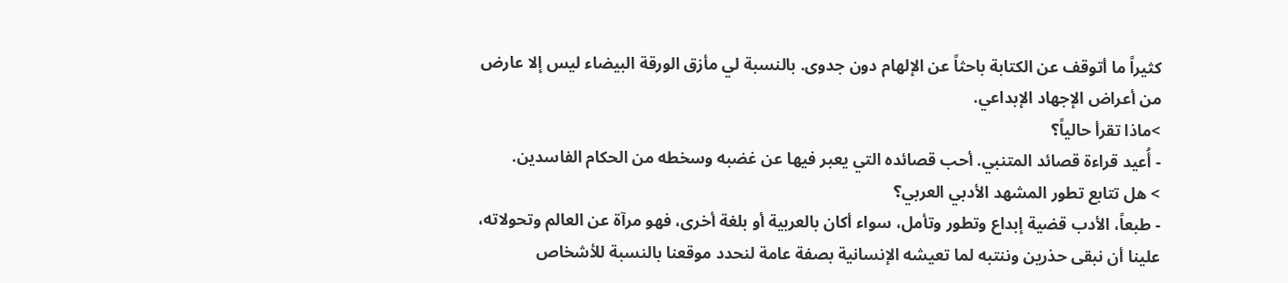كثيراً ما أتوقف عن الكتابة باحثاً عن الإلهام دون جدوى. بالنسبة لي مأزق الورقة البيضاء ليس إلا عارض من أعراض الإجهاد الإبداعي.
>ماذا تقرأ حالياً؟
- أُعيد قراءة قصائد المتنبي. أحب قصائده التي يعبر فيها عن غضبه وسخطه من الحكام الفاسدين.
> هل تتابع تطور المشهد الأدبي العربي؟
- طبعاً، الأدب قضية إبداع وتطور وتأمل، سواء أكان بالعربية أو بلغة أخرى، فهو مرآة عن العالم وتحولاته، علينا أن نبقى حذرين وننتبه لما تعيشه الإنسانية بصفة عامة لنحدد موقعنا بالنسبة للأشخاص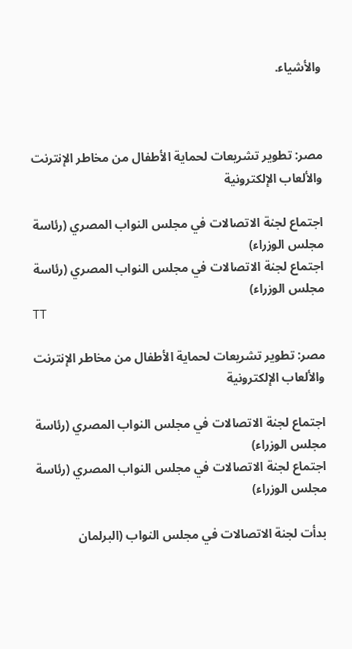والأشياء.



مصر: تطوير تشريعات لحماية الأطفال من مخاطر الإنترنت والألعاب الإلكترونية

اجتماع لجنة الاتصالات في مجلس النواب المصري (رئاسة مجلس الوزراء)
اجتماع لجنة الاتصالات في مجلس النواب المصري (رئاسة مجلس الوزراء)
TT

مصر: تطوير تشريعات لحماية الأطفال من مخاطر الإنترنت والألعاب الإلكترونية

اجتماع لجنة الاتصالات في مجلس النواب المصري (رئاسة مجلس الوزراء)
اجتماع لجنة الاتصالات في مجلس النواب المصري (رئاسة مجلس الوزراء)

بدأت لجنة الاتصالات في مجلس النواب (البرلمان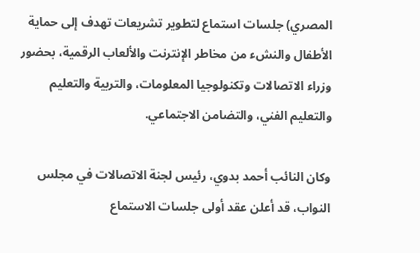المصري) جلسات استماع لتطوير تشريعات تهدف إلى حماية الأطفال والنشء من مخاطر الإنترنت والألعاب الرقمية، بحضور وزراء الاتصالات وتكنولوجيا المعلومات، والتربية والتعليم والتعليم الفني، والتضامن الاجتماعي.

وكان النائب أحمد بدوي، رئيس لجنة الاتصالات في مجلس النواب، قد أعلن عقد أولى جلسات الاستماع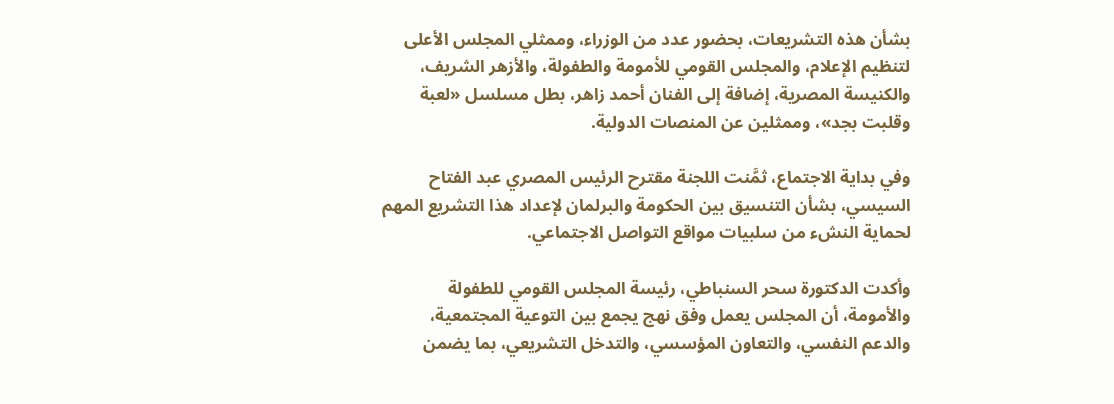بشأن هذه التشريعات، بحضور عدد من الوزراء، وممثلي المجلس الأعلى لتنظيم الإعلام، والمجلس القومي للأمومة والطفولة، والأزهر الشريف، والكنيسة المصرية، إضافة إلى الفنان أحمد زاهر، بطل مسلسل «لعبة وقلبت بجد»، وممثلين عن المنصات الدولية.

وفي بداية الاجتماع، ثمَّنت اللجنة مقترح الرئيس المصري عبد الفتاح السيسي، بشأن التنسيق بين الحكومة والبرلمان لإعداد هذا التشريع المهم لحماية النشء من سلبيات مواقع التواصل الاجتماعي.

وأكدت الدكتورة سحر السنباطي، رئيسة المجلس القومي للطفولة والأمومة، أن المجلس يعمل وفق نهج يجمع بين التوعية المجتمعية، والدعم النفسي، والتعاون المؤسسي، والتدخل التشريعي، بما يضمن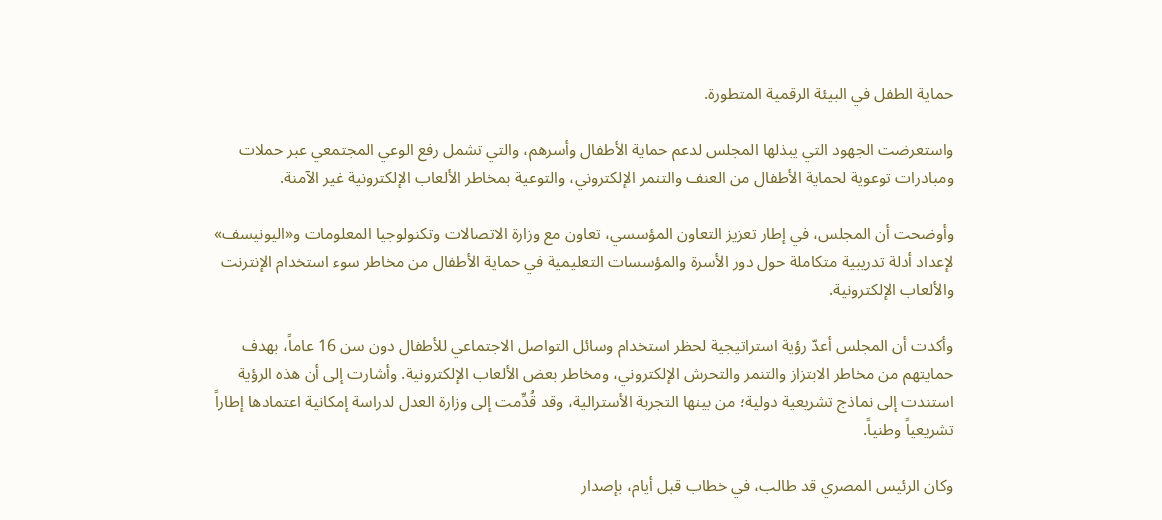حماية الطفل في البيئة الرقمية المتطورة.

واستعرضت الجهود التي يبذلها المجلس لدعم حماية الأطفال وأسرهم، والتي تشمل رفع الوعي المجتمعي عبر حملات ومبادرات توعوية لحماية الأطفال من العنف والتنمر الإلكتروني، والتوعية بمخاطر الألعاب الإلكترونية غير الآمنة.

وأوضحت أن المجلس، في إطار تعزيز التعاون المؤسسي، تعاون مع وزارة الاتصالات وتكنولوجيا المعلومات و«اليونيسف» لإعداد أدلة تدريبية متكاملة حول دور الأسرة والمؤسسات التعليمية في حماية الأطفال من مخاطر سوء استخدام الإنترنت والألعاب الإلكترونية.

وأكدت أن المجلس أعدّ رؤية استراتيجية لحظر استخدام وسائل التواصل الاجتماعي للأطفال دون سن 16 عاماً، بهدف حمايتهم من مخاطر الابتزاز والتنمر والتحرش الإلكتروني، ومخاطر بعض الألعاب الإلكترونية. وأشارت إلى أن هذه الرؤية استندت إلى نماذج تشريعية دولية؛ من بينها التجربة الأسترالية، وقد قُدِّمت إلى وزارة العدل لدراسة إمكانية اعتمادها إطاراً تشريعياً وطنياً.

وكان الرئيس المصري قد طالب، في خطاب قبل أيام، بإصدار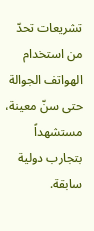تشريعات تحدّ من استخدام الهواتف الجوالة حتى سنّ معينة، مستشهداً بتجارب دولية سابقة.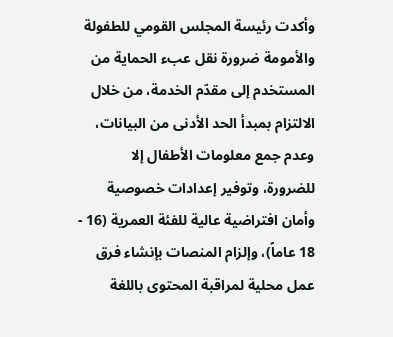وأكدت رئيسة المجلس القومي للطفولة والأمومة ضرورة نقل عبء الحماية من المستخدم إلى مقدّم الخدمة، من خلال الالتزام بمبدأ الحد الأدنى من البيانات، وعدم جمع معلومات الأطفال إلا للضرورة، وتوفير إعدادات خصوصية وأمان افتراضية عالية للفئة العمرية (16 - 18 عاماً)، وإلزام المنصات بإنشاء فرق عمل محلية لمراقبة المحتوى باللغة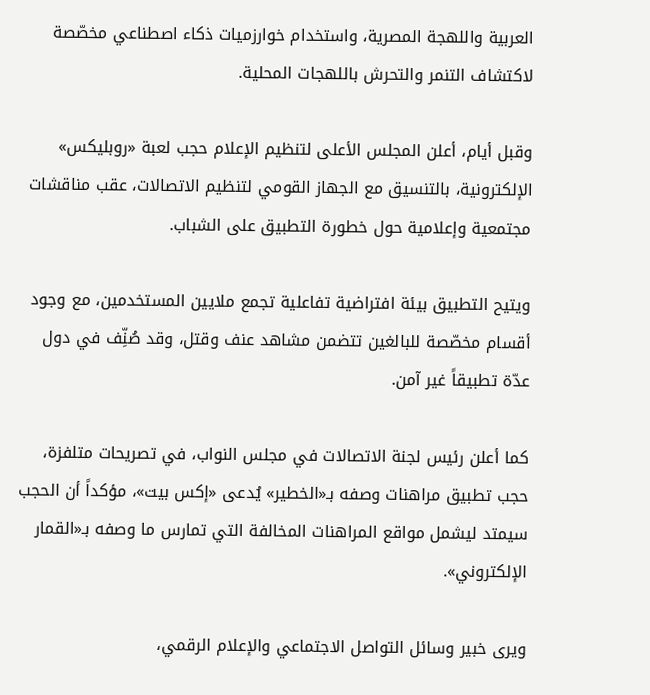العربية واللهجة المصرية، واستخدام خوارزميات ذكاء اصطناعي مخصّصة لاكتشاف التنمر والتحرش باللهجات المحلية.

وقبل أيام، أعلن المجلس الأعلى لتنظيم الإعلام حجب لعبة «روبليكس» الإلكترونية، بالتنسيق مع الجهاز القومي لتنظيم الاتصالات، عقب مناقشات مجتمعية وإعلامية حول خطورة التطبيق على الشباب.

ويتيح التطبيق بيئة افتراضية تفاعلية تجمع ملايين المستخدمين، مع وجود أقسام مخصّصة للبالغين تتضمن مشاهد عنف وقتل، وقد صُنِّف في دول عدّة تطبيقاً غير آمن.

كما أعلن رئيس لجنة الاتصالات في مجلس النواب، في تصريحات متلفزة، حجب تطبيق مراهنات وصفه بـ«الخطير» يُدعى «إكس بيت»، مؤكداً أن الحجب سيمتد ليشمل مواقع المراهنات المخالفة التي تمارس ما وصفه بـ«القمار الإلكتروني».

ويرى خبير وسائل التواصل الاجتماعي والإعلام الرقمي،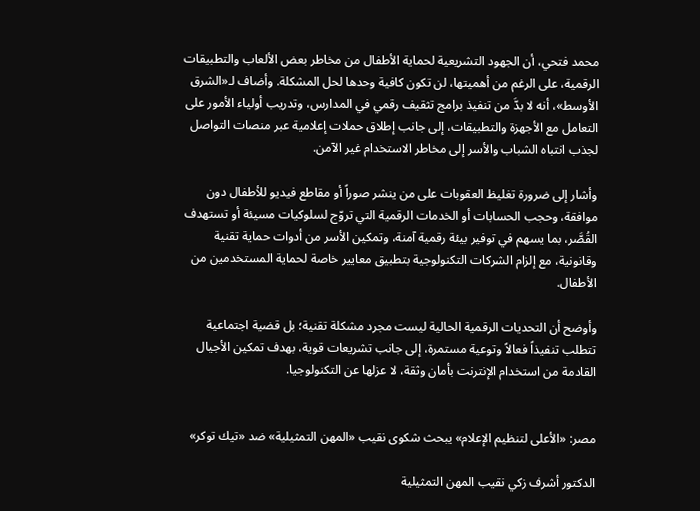محمد فتحي، أن الجهود التشريعية لحماية الأطفال من مخاطر بعض الألعاب والتطبيقات الرقمية، على الرغم من أهميتها، لن تكون كافية وحدها لحل المشكلة. وأضاف لـ«الشرق الأوسط»، أنه لا بدَّ من تنفيذ برامج تثقيف رقمي في المدارس، وتدريب أولياء الأمور على التعامل مع الأجهزة والتطبيقات، إلى جانب إطلاق حملات إعلامية عبر منصات التواصل لجذب انتباه الشباب والأسر إلى مخاطر الاستخدام غير الآمن.

وأشار إلى ضرورة تغليظ العقوبات على من ينشر صوراً أو مقاطع فيديو للأطفال دون موافقة، وحجب الحسابات أو الخدمات الرقمية التي تروّج لسلوكيات مسيئة أو تستهدف القُصَّر، بما يسهم في توفير بيئة رقمية آمنة، وتمكين الأسر من أدوات حماية تقنية وقانونية، مع إلزام الشركات التكنولوجية بتطبيق معايير خاصة لحماية المستخدمين من الأطفال.

وأوضح أن التحديات الرقمية الحالية ليست مجرد مشكلة تقنية؛ بل قضية اجتماعية تتطلب تنفيذاً فعالاً وتوعية مستمرة، إلى جانب تشريعات قوية، بهدف تمكين الأجيال القادمة من استخدام الإنترنت بأمان وثقة، لا عزلها عن التكنولوجيا.


مصر: «الأعلى لتنظيم الإعلام» يبحث شكوى نقيب «المهن التمثيلية» ضد «تيك توكر»

الدكتور أشرف زكي نقيب المهن التمثيلية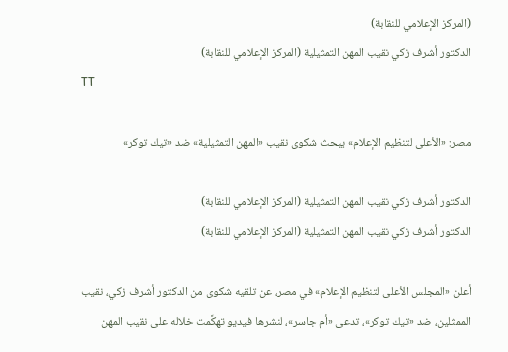(المركز الإعلامي للنقابة)
الدكتور أشرف زكي نقيب المهن التمثيلية (المركز الإعلامي للنقابة)
TT

مصر: «الأعلى لتنظيم الإعلام» يبحث شكوى نقيب «المهن التمثيلية» ضد «تيك توكر»

الدكتور أشرف زكي نقيب المهن التمثيلية (المركز الإعلامي للنقابة)
الدكتور أشرف زكي نقيب المهن التمثيلية (المركز الإعلامي للنقابة)

أعلن «المجلس الأعلى لتنظيم الإعلام» في مصر، عن تلقيه شكوى من الدكتور أشرف زكي، نقيب الممثلين، ضد «تيك توكر»، تدعى «أم جاسر»، لنشرها فيديو تهكَّمت خلاله على نقيب المهن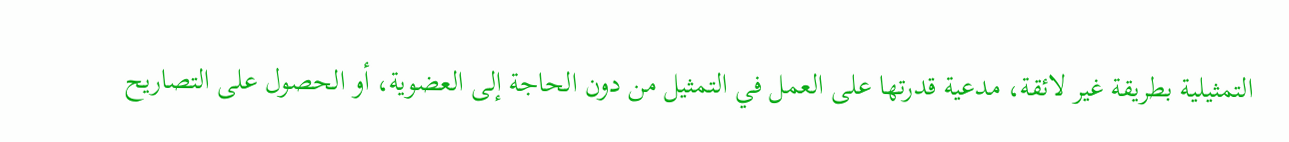التمثيلية بطريقة غير لائقة، مدعية قدرتها على العمل في التمثيل من دون الحاجة إلى العضوية، أو الحصول على التصاريح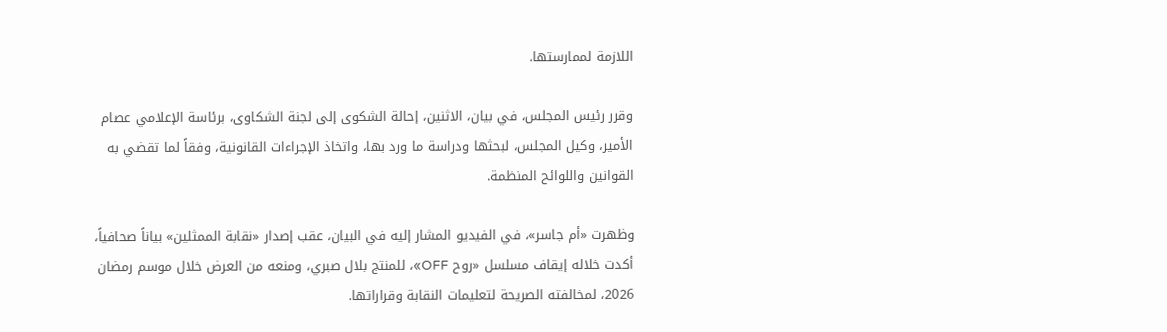اللازمة لممارستها.

وقرر رئيس المجلس، في بيان، الاثنين، إحالة الشكوى إلى لجنة الشكاوى، برئاسة الإعلامي عصام الأمير، وكيل المجلس، لبحثها ودراسة ما ورد بها، واتخاذ الإجراءات القانونية، وفقاً لما تقضي به القوانين واللوائح المنظمة.

وظهرت «أم جاسر»، في الفيديو المشار إليه في البيان، عقب إصدار «نقابة الممثلين» بياناً صحافياً، أكدت خلاله إيقاف مسلسل «روح OFF»، للمنتج بلال صبري، ومنعه من العرض خلال موسم رمضان 2026، لمخالفته الصريحة لتعليمات النقابة وقراراتها.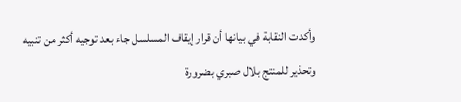وأكدت النقابة في بيانها أن قرار إيقاف المسلسل جاء بعد توجيه أكثر من تنبيه وتحذير للمنتج بلال صبري بضرورة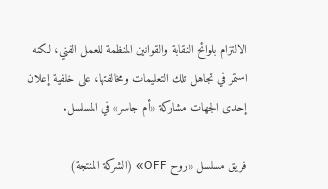الالتزام بلوائح النقابة والقوانين المنظمة للعمل الفني، لكنه استمر في تجاهل تلك التعليمات ومخالفتها، على خلفية إعلان إحدى الجهات مشاركة «أم جاسر» في المسلسل.

فريق مسلسل «روح OFF» (الشركة المنتجة)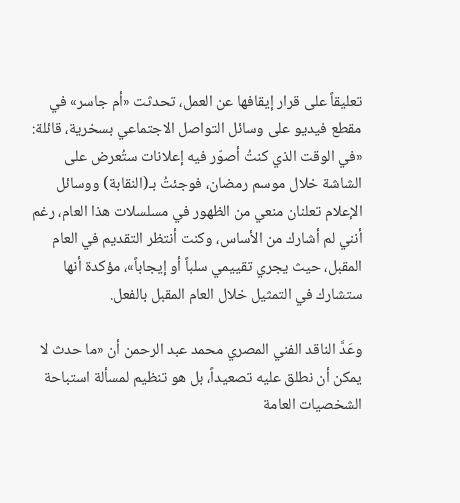تعليقاً على قرار إيقافها عن العمل، تحدثت «أم جاسر» في مقطع فيديو على وسائل التواصل الاجتماعي بسخرية، قائلة: «في الوقت الذي كنتُ أصوّر فيه إعلانات ستُعرض على الشاشة خلال موسم رمضان، فوجئتُ بـ(النقابة) ووسائل الإعلام تعلنان منعي من الظهور في مسلسلات هذا العام، رغم أنني لم أشارك من الأساس، وكنت أنتظر التقديم في العام المقبل، حيث يجري تقييمي سلباً أو إيجاباً»، مؤكدة أنها ستشارك في التمثيل خلال العام المقبل بالفعل.

وعَدَّ الناقد الفني المصري محمد عبد الرحمن أن «ما حدث لا يمكن أن نطلق عليه تصعيداً، بل هو تنظيم لمسألة استباحة الشخصيات العامة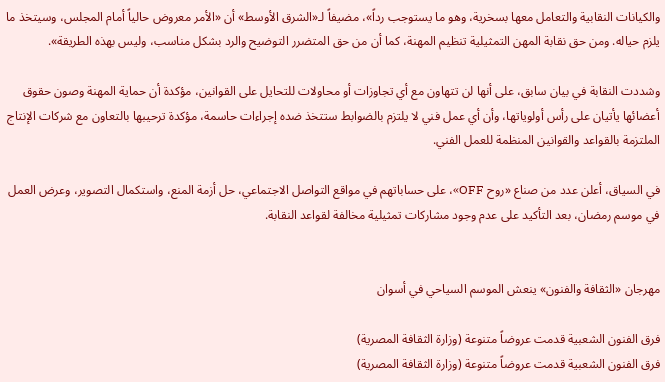والكيانات النقابية والتعامل معها بسخرية، وهو ما يستوجب رداً»، مضيفاً لـ«الشرق الأوسط» أن «الأمر معروض حالياً أمام المجلس، وسيتخذ ما يلزم حياله. ومن حق نقابة المهن التمثيلية تنظيم المهنة، كما أن من حق المتضرر التوضيح والرد بشكل مناسب، وليس بهذه الطريقة».

وشددت النقابة في بيان سابق، على أنها لن تتهاون مع أي تجاوزات أو محاولات للتحايل على القوانين، مؤكدة أن حماية المهنة وصون حقوق أعضائها يأتيان على رأس أولوياتها، وأن أي عمل فني لا يلتزم بالضوابط ستتخذ ضده إجراءات حاسمة، مؤكدة ترحيبها بالتعاون مع شركات الإنتاج الملتزمة بالقواعد والقوانين المنظمة للعمل الفني.

في السياق، أعلن عدد من صناع «روح OFF»، على حساباتهم في مواقع التواصل الاجتماعي، حل أزمة المنع، واستكمال التصوير، وعرض العمل في موسم رمضان، بعد التأكيد على عدم وجود مشاركات تمثيلية مخالفة لقواعد النقابة.


مهرجان «الثقافة والفنون» ينعش الموسم السياحي في أسوان

فرق الفنون الشعبية قدمت عروضاً متنوعة (وزارة الثقافة المصرية)
فرق الفنون الشعبية قدمت عروضاً متنوعة (وزارة الثقافة المصرية)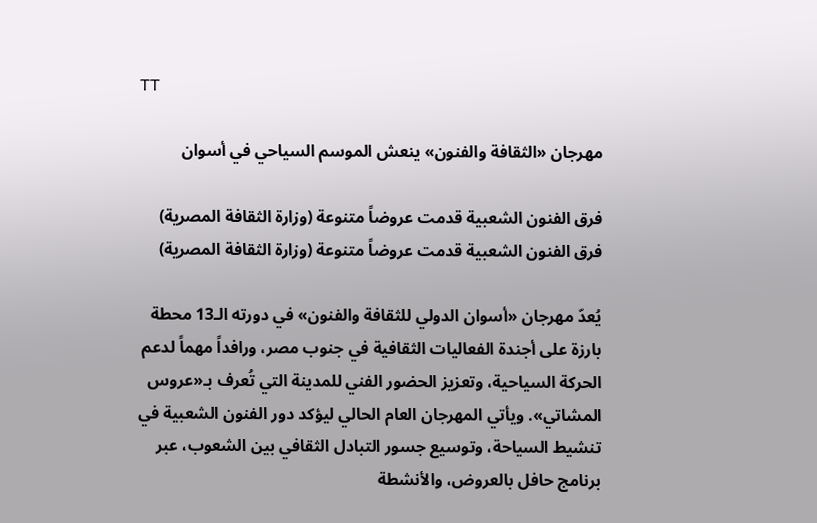TT

مهرجان «الثقافة والفنون» ينعش الموسم السياحي في أسوان

فرق الفنون الشعبية قدمت عروضاً متنوعة (وزارة الثقافة المصرية)
فرق الفنون الشعبية قدمت عروضاً متنوعة (وزارة الثقافة المصرية)

يُعدّ مهرجان «أسوان الدولي للثقافة والفنون» في دورته الـ13 محطة بارزة على أجندة الفعاليات الثقافية في جنوب مصر، ورافداً مهماً لدعم الحركة السياحية، وتعزيز الحضور الفني للمدينة التي تُعرف بـ«عروس المشاتي». ويأتي المهرجان العام الحالي ليؤكد دور الفنون الشعبية في تنشيط السياحة، وتوسيع جسور التبادل الثقافي بين الشعوب، عبر برنامج حافل بالعروض، والأنشطة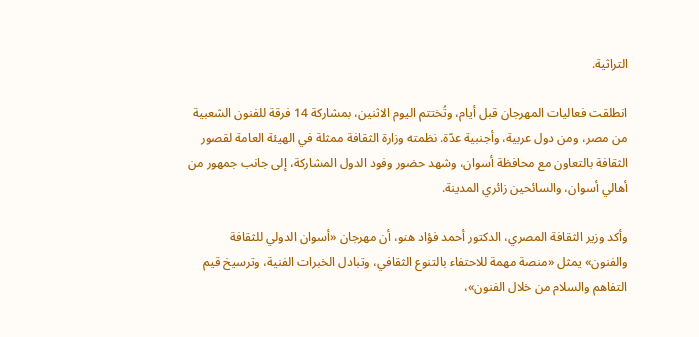التراثية.

انطلقت فعاليات المهرجان قبل أيام، وتُختتم اليوم الاثنين، بمشاركة 14 فرقة للفنون الشعبية من مصر، ومن دول عربية، وأجنبية عدّة. نظمته وزارة الثقافة ممثلة في الهيئة العامة لقصور الثقافة بالتعاون مع محافظة أسوان، وشهد حضور وفود الدول المشاركة، إلى جانب جمهور من أهالي أسوان، والسائحين زائري المدينة.

وأكد وزير الثقافة المصري، الدكتور أحمد فؤاد هنو، أن مهرجان «أسوان الدولي للثقافة والفنون» يمثل «منصة مهمة للاحتفاء بالتنوع الثقافي، وتبادل الخبرات الفنية، وترسيخ قيم التفاهم والسلام من خلال الفنون»،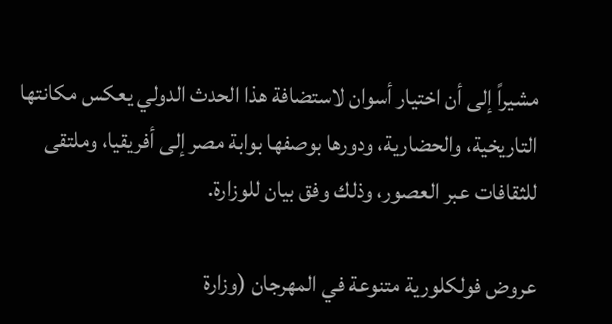مشيراً إلى أن اختيار أسوان لاستضافة هذا الحدث الدولي يعكس مكانتها التاريخية، والحضارية، ودورها بوصفها بوابة مصر إلى أفريقيا، وملتقى للثقافات عبر العصور، وذلك وفق بيان للوزارة.

عروض فولكلورية متنوعة في المهرجان (وزارة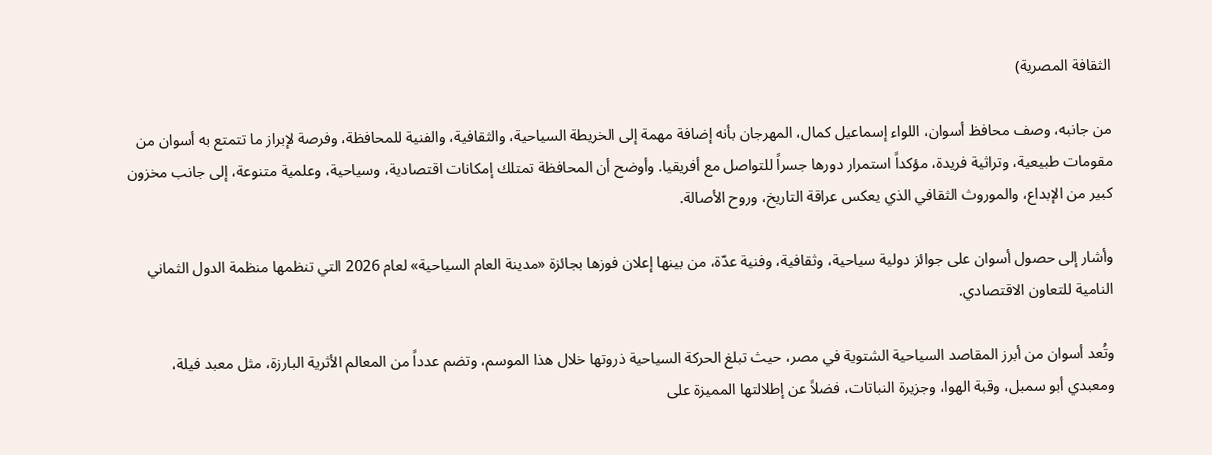الثقافة المصرية)

من جانبه، وصف محافظ أسوان، اللواء إسماعيل كمال، المهرجان بأنه إضافة مهمة إلى الخريطة السياحية، والثقافية، والفنية للمحافظة، وفرصة لإبراز ما تتمتع به أسوان من مقومات طبيعية، وتراثية فريدة، مؤكداً استمرار دورها جسراً للتواصل مع أفريقيا. وأوضح أن المحافظة تمتلك إمكانات اقتصادية، وسياحية، وعلمية متنوعة، إلى جانب مخزون كبير من الإبداع، والموروث الثقافي الذي يعكس عراقة التاريخ، وروح الأصالة.

وأشار إلى حصول أسوان على جوائز دولية سياحية، وثقافية، وفنية عدّة، من بينها إعلان فوزها بجائزة «مدينة العام السياحية» لعام 2026 التي تنظمها منظمة الدول الثماني النامية للتعاون الاقتصادي.

وتُعد أسوان من أبرز المقاصد السياحية الشتوية في مصر، حيث تبلغ الحركة السياحية ذروتها خلال هذا الموسم، وتضم عدداً من المعالم الأثرية البارزة، مثل معبد فيلة، ومعبدي أبو سمبل، وقبة الهوا، وجزيرة النباتات، فضلاً عن إطلالتها المميزة على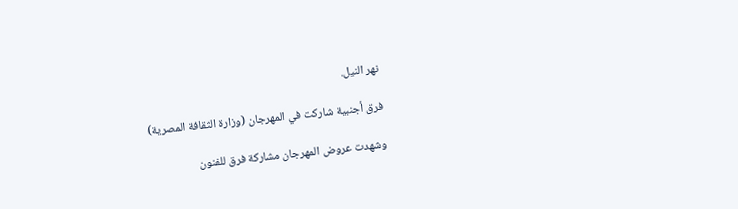نهر النيل.

فرق أجنبية شاركت في المهرجان (وزارة الثقافة المصرية)

وشهدت عروض المهرجان مشاركة فرق للفنون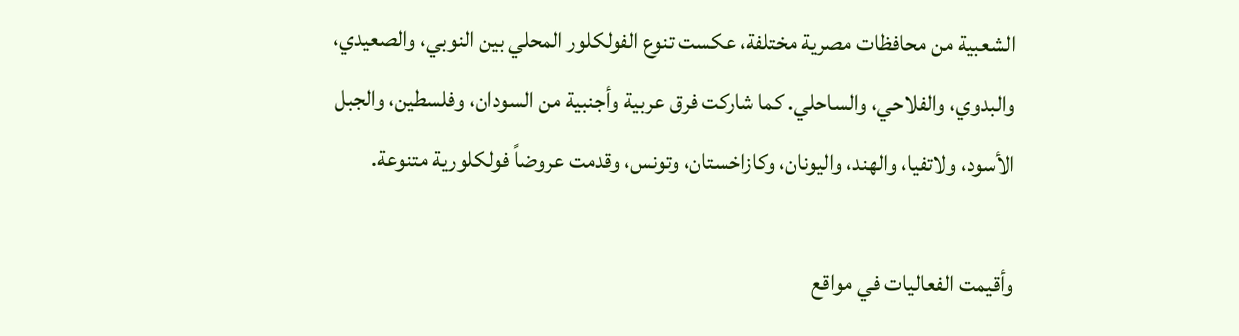الشعبية من محافظات مصرية مختلفة، عكست تنوع الفولكلور المحلي بين النوبي، والصعيدي، والبدوي، والفلاحي، والساحلي. كما شاركت فرق عربية وأجنبية من السودان، وفلسطين، والجبل الأسود، ولاتفيا، والهند، واليونان، وكازاخستان، وتونس، وقدمت عروضاً فولكلورية متنوعة.

وأقيمت الفعاليات في مواقع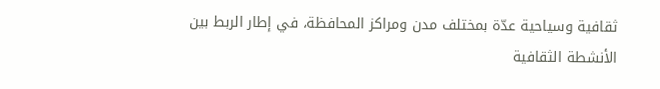ثقافية وسياحية عدّة بمختلف مدن ومراكز المحافظة، في إطار الربط بين الأنشطة الثقافية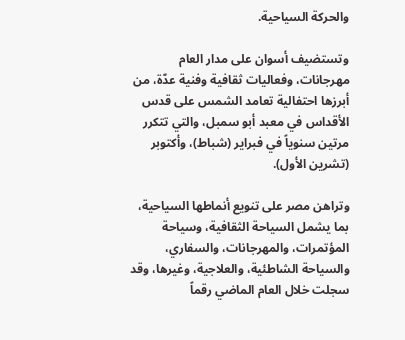والحركة السياحية.

وتستضيف أسوان على مدار العام مهرجانات، وفعاليات ثقافية وفنية عدّة، من أبرزها احتفالية تعامد الشمس على قدس الأقداس في معبد أبو سمبل، والتي تتكرر مرتين سنوياً في فبراير (شباط)، وأكتوبر (تشرين الأول).

وتراهن مصر على تنويع أنماطها السياحية، بما يشمل السياحة الثقافية، وسياحة المؤتمرات، والمهرجانات، والسفاري، والسياحة الشاطئية، والعلاجية، وغيرها، وقد سجلت خلال العام الماضي رقماً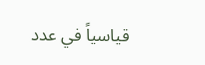قياسياً في عدد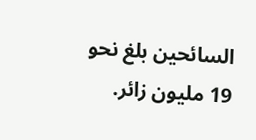السائحين بلغ نحو 19 مليون زائر.